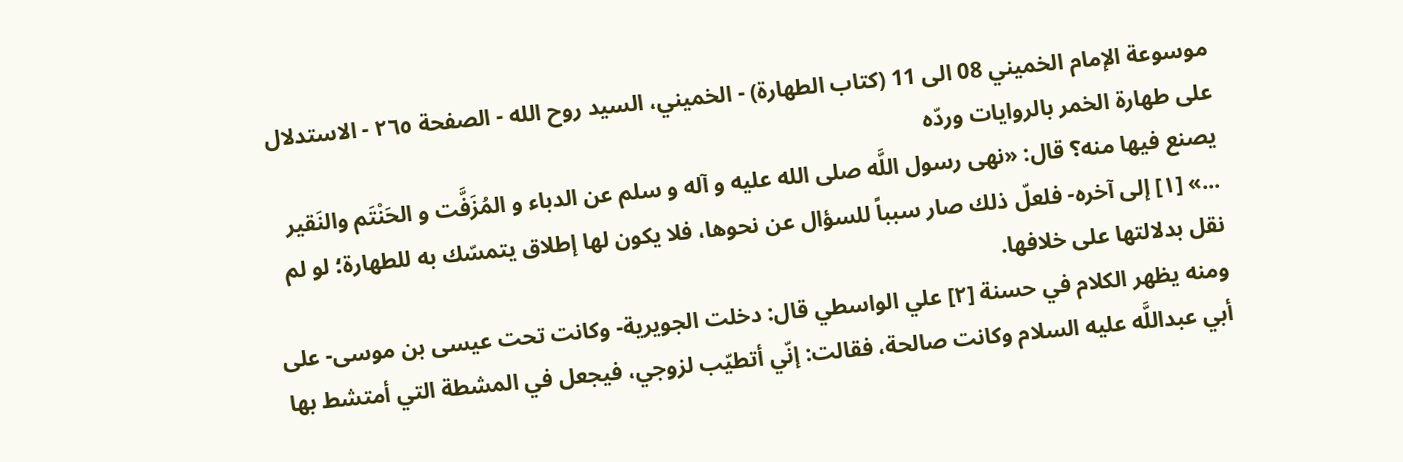موسوعة الإمام الخميني 08 الى 11 (كتاب الطهارة) - الخميني، السيد روح الله - الصفحة ٢٦٥ - الاستدلال على طهارة الخمر بالروايات وردّه
يصنع فيها منه؟ قال: «نهى رسول اللَّه صلى الله عليه و آله و سلم عن الدباء و المُزَفَّت و الحَنْتَم والنَقير ...» [١] إلى آخره- فلعلّ ذلك صار سبباً للسؤال عن نحوها، فلا يكون لها إطلاق يتمسّك به للطهارة؛ لو لم نقل بدلالتها على خلافها.
ومنه يظهر الكلام في حسنة [٢] علي الواسطي قال: دخلت الجويرية- وكانت تحت عيسى بن موسى- على أبي عبداللَّه عليه السلام وكانت صالحة، فقالت: إنّي أتطيّب لزوجي، فيجعل في المشطة التي أمتشط بها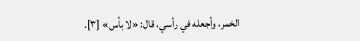الخمر، وأجعله في رأسي، قال: «لا بأس» [٣].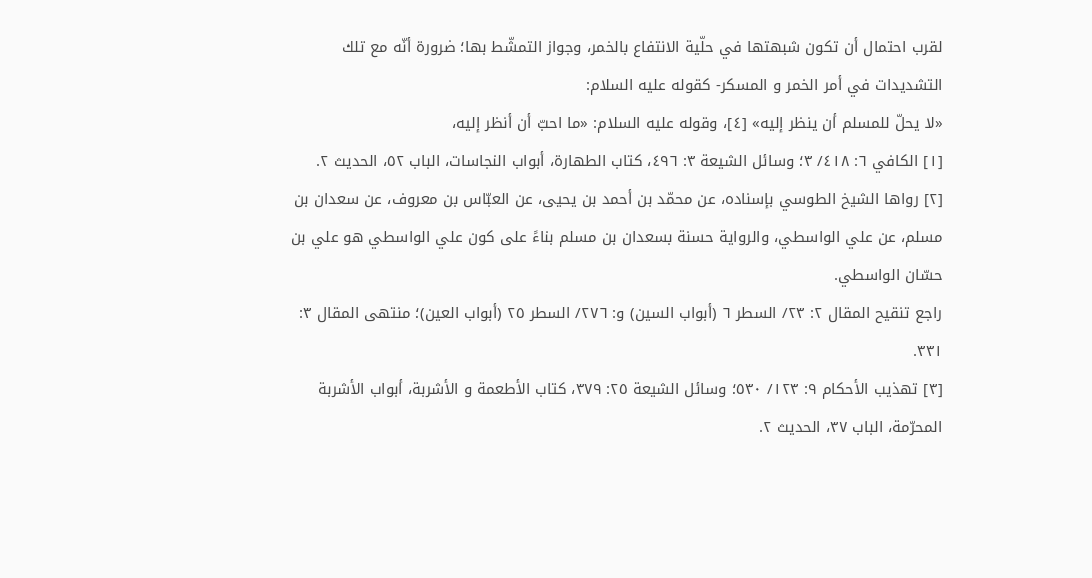لقرب احتمال أن تكون شبهتها في حلّية الانتفاع بالخمر، وجواز التمشّط بها؛ ضرورة أنّه مع تلك التشديدات في أمر الخمر و المسكر- كقوله عليه السلام:
«لا يحلّ للمسلم أن ينظر إليه» [٤]، وقوله عليه السلام: «ما احبّ أن أنظر إليه،
[١] الكافي ٦: ٤١٨/ ٣؛ وسائل الشيعة ٣: ٤٩٦، كتاب الطهارة، أبواب النجاسات، الباب ٥٢، الحديث ٢.
[٢] رواها الشيخ الطوسي بإسناده، عن محمّد بن أحمد بن يحيى، عن العبّاس بن معروف، عن سعدان بن مسلم، عن علي الواسطي، والرواية حسنة بسعدان بن مسلم بناءً على كون علي الواسطي هو علي بن حسّان الواسطي.
راجع تنقيح المقال ٢: ٢٣/ السطر ٦ (أبواب السين) و: ٢٧٦/ السطر ٢٥ (أبواب العين)؛ منتهى المقال ٣: ٣٣١.
[٣] تهذيب الأحكام ٩: ١٢٣/ ٥٣٠؛ وسائل الشيعة ٢٥: ٣٧٩، كتاب الأطعمة و الأشربة، أبواب الأشربة المحرّمة، الباب ٣٧، الحديث ٢.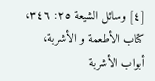[٤] وسائل الشيعة ٢٥: ٣٤٦، كتاب الأطعمة و الأشربة، أبواب الأشربة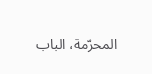المحرّمة، الباب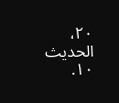٢٠، الحديث ١٠.